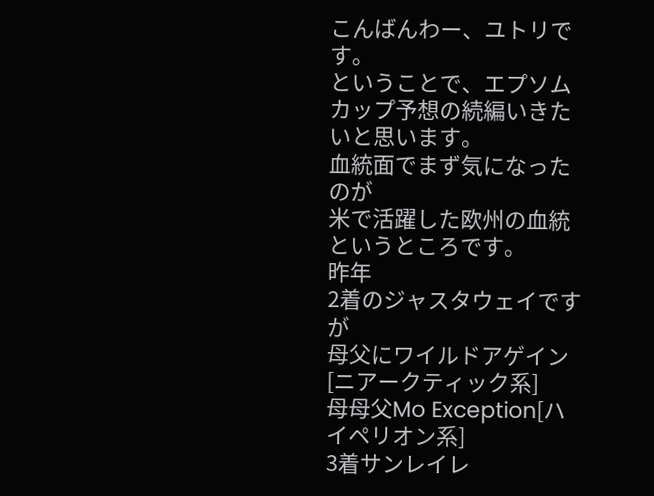こんばんわー、ユトリです。
ということで、エプソムカップ予想の続編いきたいと思います。
血統面でまず気になったのが
米で活躍した欧州の血統
というところです。
昨年
2着のジャスタウェイですが
母父にワイルドアゲイン[ニアークティック系]
母母父Mo Exception[ハイペリオン系]
3着サンレイレ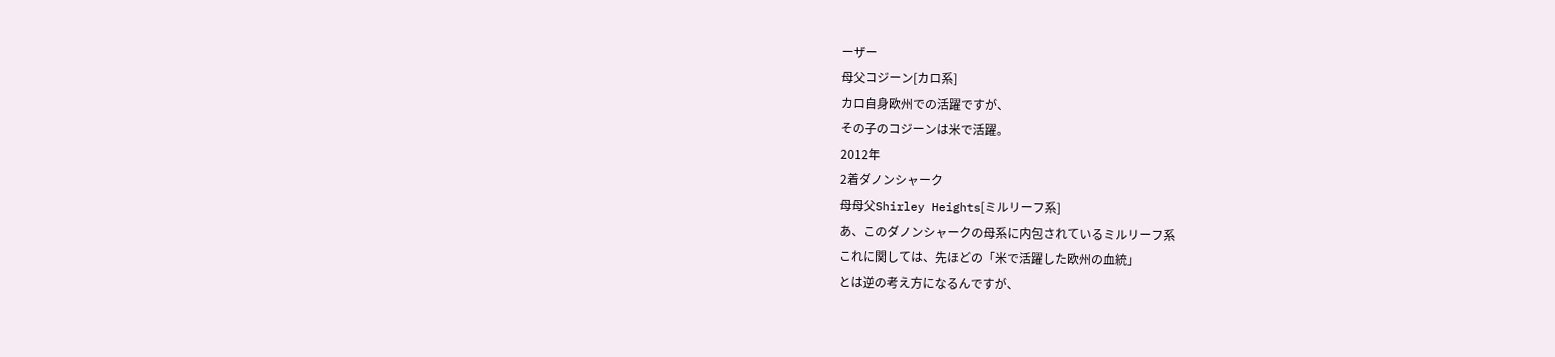ーザー
母父コジーン[カロ系]
カロ自身欧州での活躍ですが、
その子のコジーンは米で活躍。
2012年
2着ダノンシャーク
母母父Shirley Heights[ミルリーフ系]
あ、このダノンシャークの母系に内包されているミルリーフ系
これに関しては、先ほどの「米で活躍した欧州の血統」
とは逆の考え方になるんですが、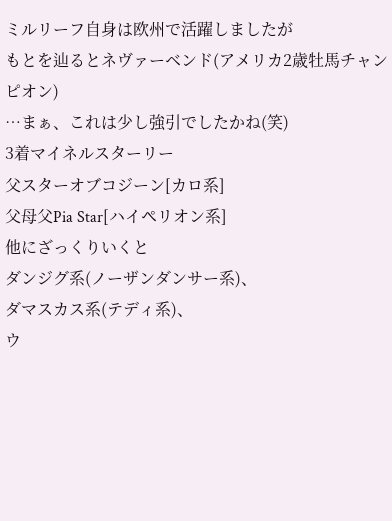ミルリーフ自身は欧州で活躍しましたが
もとを辿るとネヴァーベンド(アメリカ2歳牡馬チャンピオン)
…まぁ、これは少し強引でしたかね(笑)
3着マイネルスターリー
父スターオブコジーン[カロ系]
父母父Pia Star[ハイペリオン系]
他にざっくりいくと
ダンジグ系(ノーザンダンサー系)、
ダマスカス系(テディ系)、
ウ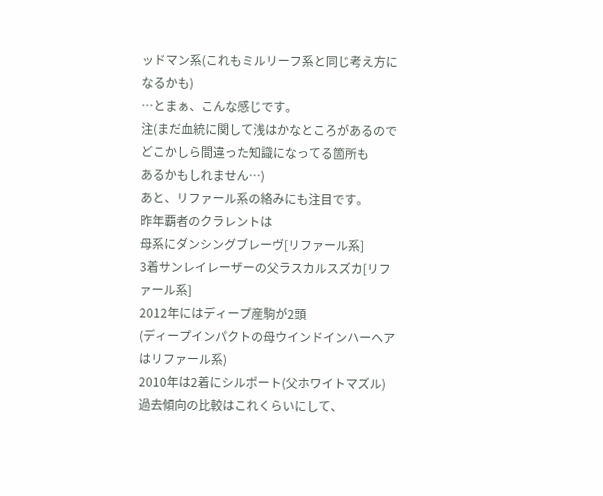ッドマン系(これもミルリーフ系と同じ考え方になるかも)
…とまぁ、こんな感じです。
注(まだ血統に関して浅はかなところがあるので
どこかしら間違った知識になってる箇所も
あるかもしれません…)
あと、リファール系の絡みにも注目です。
昨年覇者のクラレントは
母系にダンシングブレーヴ[リファール系]
3着サンレイレーザーの父ラスカルスズカ[リファール系]
2012年にはディープ産駒が2頭
(ディープインパクトの母ウインドインハーヘアはリファール系)
2010年は2着にシルポート(父ホワイトマズル)
過去傾向の比較はこれくらいにして、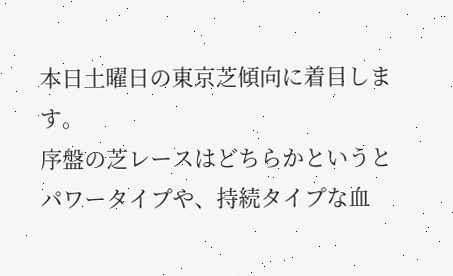本日土曜日の東京芝傾向に着目します。
序盤の芝レースはどちらかというと
パワータイプや、持続タイプな血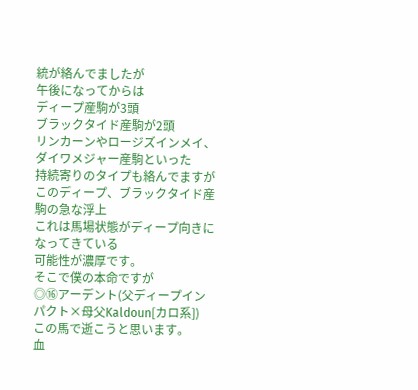統が絡んでましたが
午後になってからは
ディープ産駒が3頭
ブラックタイド産駒が2頭
リンカーンやロージズインメイ、ダイワメジャー産駒といった
持続寄りのタイプも絡んでますが
このディープ、ブラックタイド産駒の急な浮上
これは馬場状態がディープ向きになってきている
可能性が濃厚です。
そこで僕の本命ですが
◎⑯アーデント(父ディープインパクト×母父Kaldoun[カロ系])
この馬で逝こうと思います。
血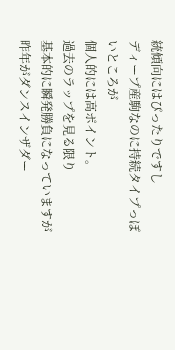統傾向にはぴったりですし
ディープ産駒なのに持続タイプっぽいところが
個人的には高ポイント。
過去のラップを見る限り
基本的に瞬発勝負になっていますが
昨年がダンスインザダー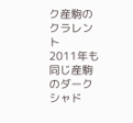ク産駒のクラレント
2011年も同じ産駒のダークシャド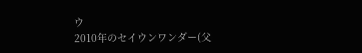ウ
2010年のセイウンワンダー(父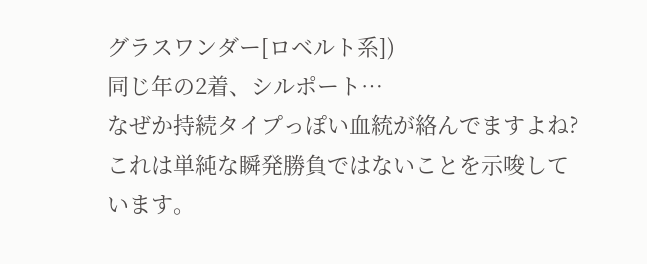グラスワンダー[ロベルト系])
同じ年の2着、シルポート…
なぜか持続タイプっぽい血統が絡んでますよね?
これは単純な瞬発勝負ではないことを示唆しています。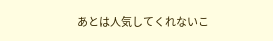あとは人気してくれないこ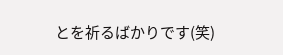とを祈るばかりです(笑)